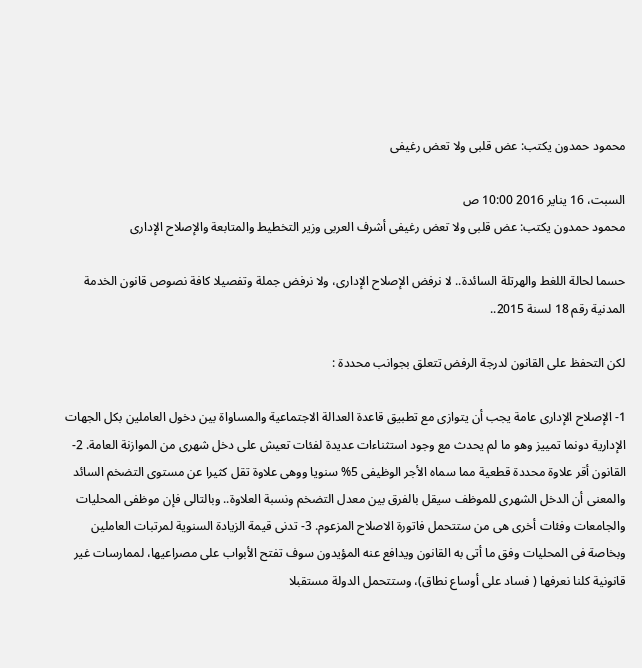محمود حمدون يكتب: عض قلبى ولا تعض رغيفى

السبت، 16 يناير 2016 10:00 ص
محمود حمدون يكتب: عض قلبى ولا تعض رغيفى أشرف العربى وزير التخطيط والمتابعة والإصلاح الإدارى

حسما لحالة اللغط والهرتلة السائدة.. لا نرفض الإصلاح الإدارى، ولا نرفض جملة وتفصيلا كافة نصوص قانون الخدمة المدنية رقم 18 لسنة 2015..

لكن التحفظ على القانون لدرجة الرفض تتعلق بجوانب محددة :

1- الإصلاح الإدارى عامة يجب أن يتوازى مع تطبيق قاعدة العدالة الاجتماعية والمساواة بين دخول العاملين بكل الجهات الإدارية دونما تمييز وهو ما لم يحدث مع وجود استثناءات عديدة لفئات تعيش على دخل شهرى من الموازنة العامة. 2- القانون أقر علاوة محددة قطعية مما سماه الأجر الوظيفى 5% سنويا ووهى علاوة تقل كثيرا عن مستوى التضخم السائد والمعنى أن الدخل الشهرى للموظف سيقل بالفرق بين معدل التضخم ونسبة العلاوة.. وبالتالى فإن موظفى المحليات والجامعات وفئات أخرى هى من ستتحمل فاتورة الاصلاح المزعوم. 3- تدنى قيمة الزيادة السنوية لمرتبات العاملين وبخاصة فى المحليات وفق ما أتى به القانون ويدافع عنه المؤيدون سوف تفتح الأبواب على مصراعيها، لممارسات غير قانونية كلنا نعرفها ( فساد على أوساع نطاق)، وستتحمل الدولة مستقبلا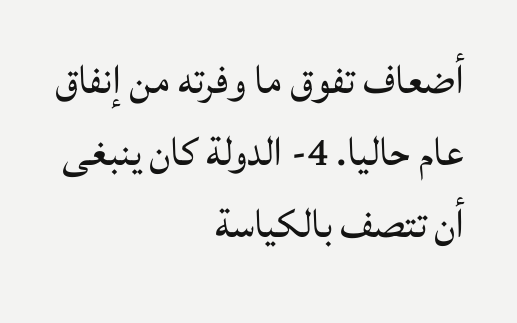أضعاف تفوق ما وفرته من إنفاق عام حاليا. 4- الدولة كان ينبغى أن تتصف بالكياسة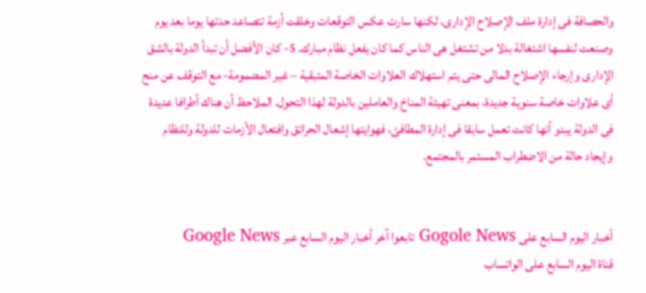والحصافة فى إدارة ملف الإصلاح الإدارى، لكنها سارت عكس التوقعات وخلقت أزمة تتصاعد حدتها يوما بعد يوم وصنعت لنفسها اشتغالة بدلا من تشتغل هى الناس كما كان يفعل نظام مبارك. 5- كان الأفضل أن تبدأ الدولة بالشق الإدارى وإرجاء الإصلاح المالى حتى يتم استهلاك العلاوات الخاصة المتبقية – غير المضمومة- مع التوقف عن منح أى علاوات خاصة سنوية جديدة، بمعنى تهيئة المناخ والعاملين بالدولة لهذا التحول. الملاحظ أن هناك أطرافا عديدة فى الدولة يبدو أنها كانت تعمل سابقا فى إدارة المطافئ، فهوايتها إشعال الحرائق وافتعال الأزمات للدولة وللنظام وإيجاد حالة من الاضطراب المستمر بالمجتمع.


أخبار اليوم السابع على Gogole News تابعوا آخر أخبار اليوم السابع عبر Google News
قناة اليوم السابع على الواتساب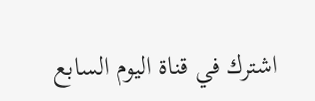اشترك في قناة اليوم السابع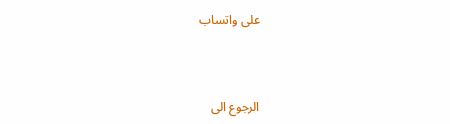على واتساب



الرجوع الى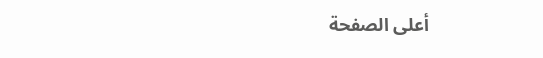أعلى الصفحة